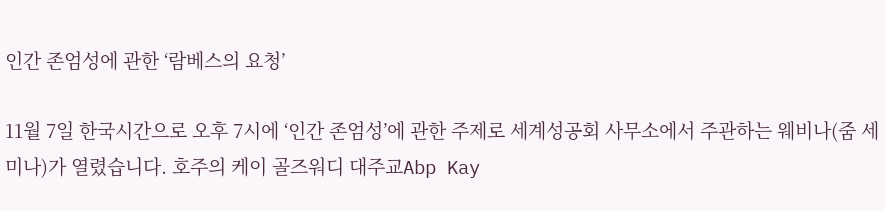인간 존엄성에 관한 ‘람베스의 요청’

11월 7일 한국시간으로 오후 7시에 ‘인간 존엄성’에 관한 주제로 세계성공회 사무소에서 주관하는 웨비나(줌 세미나)가 열렸습니다. 호주의 케이 골즈워디 대주교Abp Kay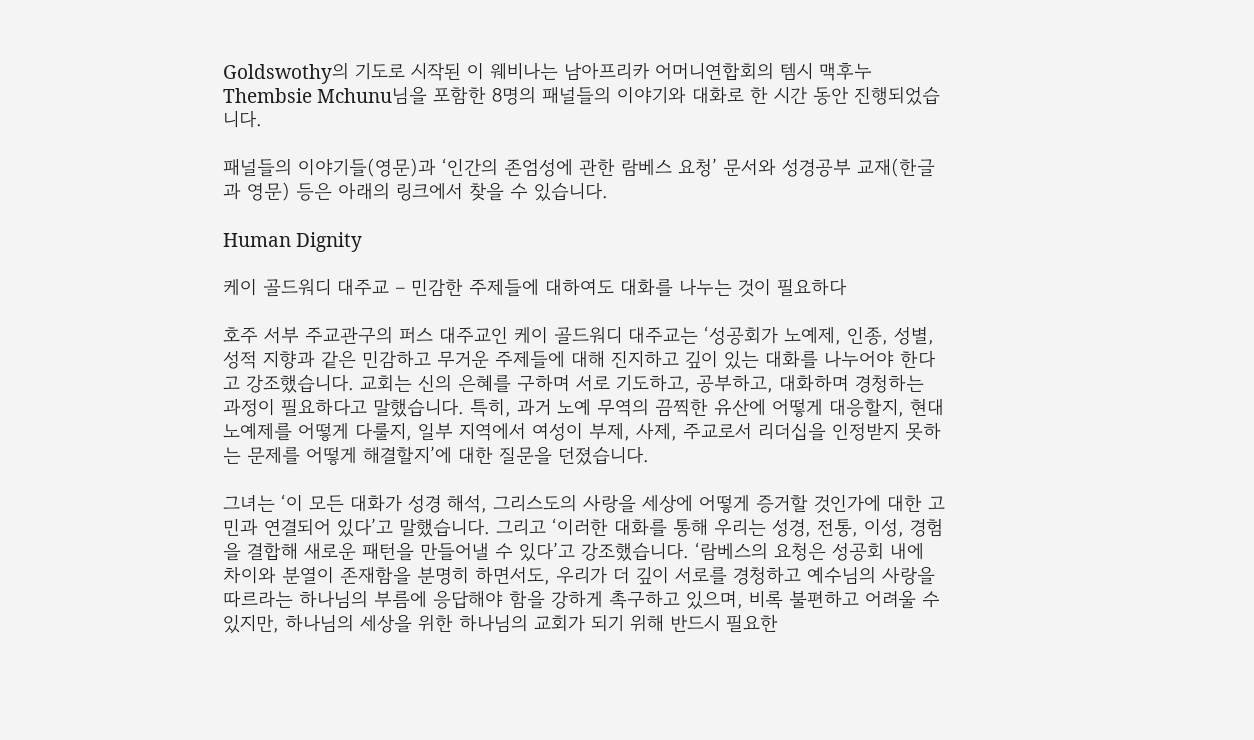Goldswothy의 기도로 시작된 이 웨비나는 남아프리카 어머니연합회의 템시 맥후누Thembsie Mchunu님을 포함한 8명의 패널들의 이야기와 대화로 한 시간 동안 진행되었습니다.

패널들의 이야기들(영문)과 ‘인간의 존엄성에 관한 람베스 요청’ 문서와 성경공부 교재(한글과 영문) 등은 아래의 링크에서 찾을 수 있습니다.

Human Dignity

케이 골드워디 대주교 – 민감한 주제들에 대하여도 대화를 나누는 것이 필요하다

호주 서부 주교관구의 퍼스 대주교인 케이 골드워디 대주교는 ‘성공회가 노예제, 인종, 성별, 성적 지향과 같은 민감하고 무거운 주제들에 대해 진지하고 깊이 있는 대화를 나누어야 한다고 강조했습니다. 교회는 신의 은혜를 구하며 서로 기도하고, 공부하고, 대화하며 경청하는 과정이 필요하다고 말했습니다. 특히, 과거 노예 무역의 끔찍한 유산에 어떻게 대응할지, 현대 노예제를 어떻게 다룰지, 일부 지역에서 여성이 부제, 사제, 주교로서 리더십을 인정받지 못하는 문제를 어떻게 해결할지’에 대한 질문을 던졌습니다.

그녀는 ‘이 모든 대화가 성경 해석, 그리스도의 사랑을 세상에 어떻게 증거할 것인가에 대한 고민과 연결되어 있다’고 말했습니다. 그리고 ‘이러한 대화를 통해 우리는 성경, 전통, 이성, 경험을 결합해 새로운 패턴을 만들어낼 수 있다’고 강조했습니다. ‘람베스의 요청은 성공회 내에 차이와 분열이 존재함을 분명히 하면서도, 우리가 더 깊이 서로를 경청하고 예수님의 사랑을 따르라는 하나님의 부름에 응답해야 함을 강하게 촉구하고 있으며, 비록 불편하고 어려울 수 있지만, 하나님의 세상을 위한 하나님의 교회가 되기 위해 반드시 필요한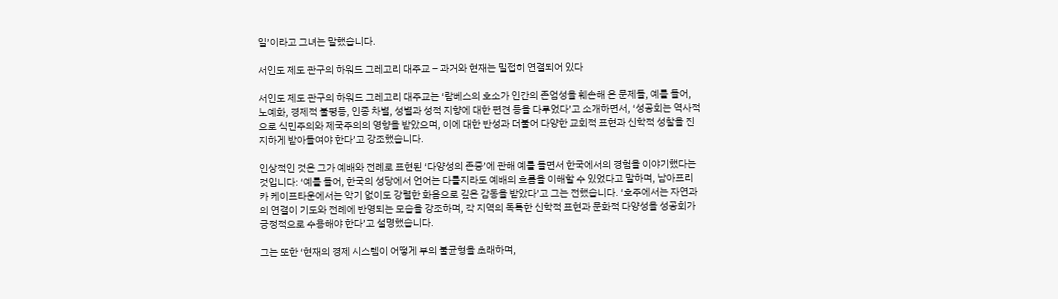일’이라고 그녀는 말했습니다.

서인도 제도 관구의 하워드 그레고리 대주교 – 과거와 현재는 밀접히 연결되어 있다

서인도 제도 관구의 하워드 그레고리 대주교는 ‘람베스의 호소가 인간의 존엄성을 훼손해 온 문제들, 예를 들어, 노예화, 경제적 불평등, 인종 차별, 성별과 성적 지향에 대한 편견 등을 다루었다’고 소개하면서, ‘성공회는 역사적으로 식민주의와 제국주의의 영향을 받았으며, 이에 대한 반성과 더불어 다양한 교회적 표현과 신학적 성찰을 진지하게 받아들여야 한다’고 강조했습니다.

인상적인 것은 그가 예배와 전례로 표현된 ‘다양성의 존중’에 관해 예를 들면서 한국에서의 경험을 이야기했다는 것입니다: ‘예를 들어, 한국의 성당에서 언어는 다를지라도 예배의 흐름을 이해할 수 있었다고 말하며, 남아프리카 케이프타운에서는 악기 없이도 강렬한 화음으로 깊은 감동을 받았다’고 그는 전했습니다. ‘호주에서는 자연과의 연결이 기도와 전례에 반영되는 모습을 강조하며, 각 지역의 독특한 신학적 표현과 문화적 다양성을 성공회가 긍정적으로 수용해야 한다’고 설명했습니다.

그는 또한 ‘현재의 경제 시스템이 어떻게 부의 불균형을 초래하며,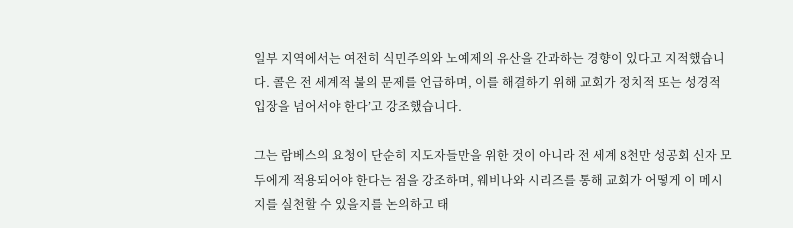일부 지역에서는 여전히 식민주의와 노예제의 유산을 간과하는 경향이 있다고 지적했습니다. 콜은 전 세계적 불의 문제를 언급하며, 이를 해결하기 위해 교회가 정치적 또는 성경적 입장을 넘어서야 한다’고 강조했습니다.

그는 람베스의 요청이 단순히 지도자들만을 위한 것이 아니라 전 세계 8천만 성공회 신자 모두에게 적용되어야 한다는 점을 강조하며, 웨비나와 시리즈를 통해 교회가 어떻게 이 메시지를 실천할 수 있을지를 논의하고 태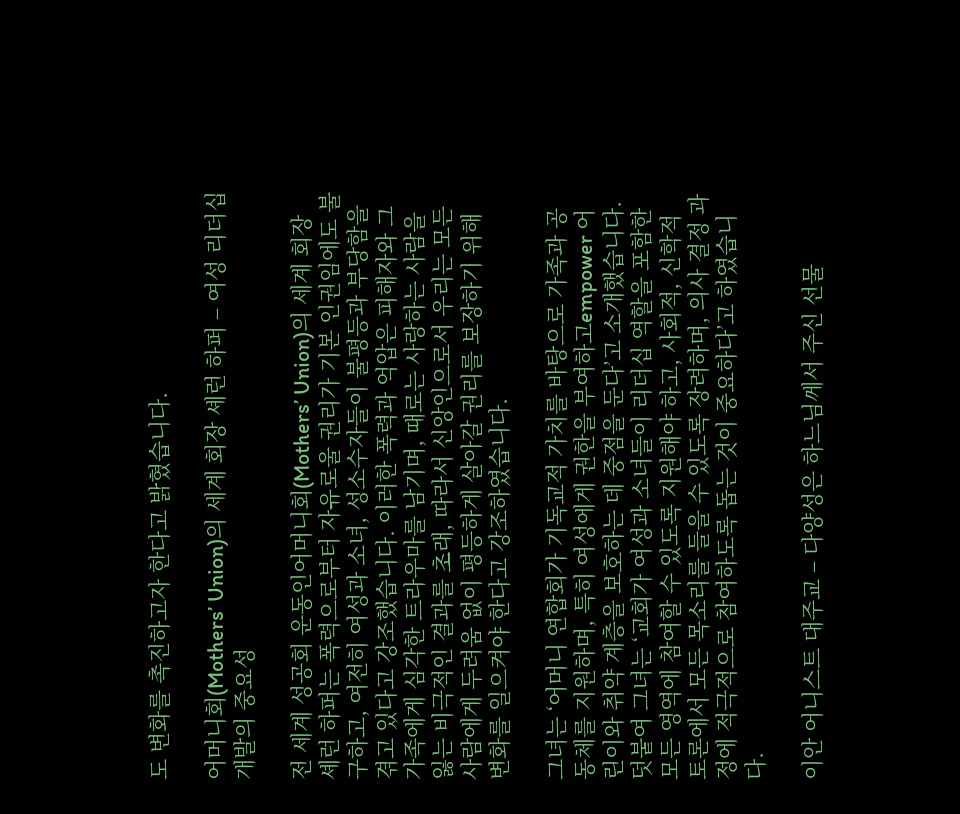도 변화를 촉진하고자 한다고 밝혔습니다.

어머니회(Mothers’ Union)의 세계 회장 셰런 하퍼 – 여성 리더십 개발의 중요성

전 세계 성공회 운동인어머니회(Mothers’ Union)의 세계 회장 셰런 하퍼는 폭력으로부터 자유로울 권리가 기본 인권임에도 불구하고, 여전히 여성과 소녀, 성소수자들이 불평등과 부당함을 겪고 있다고 강조했습니다. 이러한 폭력과 억압은 피해자와 그 가족에게 심각한 트라우마를 남기며, 때로는 사랑하는 사람을 잃는 비극적인 결과를 초래, 따라서 신앙인으로서 우리는 모든 사람에게 두려움 없이 평등하게 살아갈 권리를 보장하기 위해 변화를 일으켜야 한다고 강조하였습니다.

그녀는 ‘어머니 연합회가 기독교적 가치를 바탕으로 가족과 공동체를 지원하며, 특히 여성에게 권한을 부여하고empower 어린이와 취약 계층을 보호하는 데 중점을 둔다’고 소개했습니다. 덧붙여 그녀는 ‘교회가 여성과 소녀들이 리더십 역할을 포함한 모든 영역에 참여할 수 있도록 지원해야 하고, 사회적, 신학적 토론에서 모든 목소리를 들을 수 있도록 장려하며, 의사 결정 과정에 적극적으로 참여하도록 돕는 것이 중요하다’고 하였습니다.

이안 어니스트 대주교 – 다양성은 하느님께서 주신 선물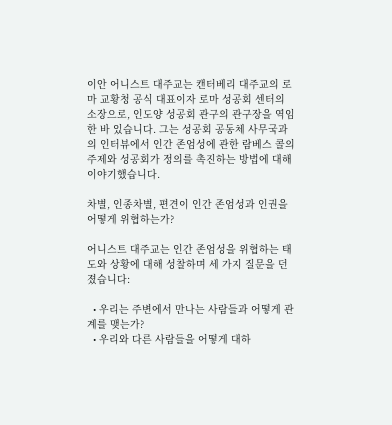이안 어니스트 대주교는 캔터베리 대주교의 로마 교황청 공식 대표이자 로마 성공회 센터의 소장으로, 인도양 성공회 관구의 관구장을 역임한 바 있습니다. 그는 성공회 공동체 사무국과의 인터뷰에서 인간 존엄성에 관한 람베스 콜의 주제와 성공회가 정의를 촉진하는 방법에 대해 이야기했습니다.

차별, 인종차별, 편견이 인간 존엄성과 인권을 어떻게 위협하는가?

어니스트 대주교는 인간 존엄성을 위협하는 태도와 상황에 대해 성찰하며 세 가지 질문을 던졌습니다:

  • 우리는 주변에서 만나는 사람들과 어떻게 관계를 맺는가?
  • 우리와 다른 사람들을 어떻게 대하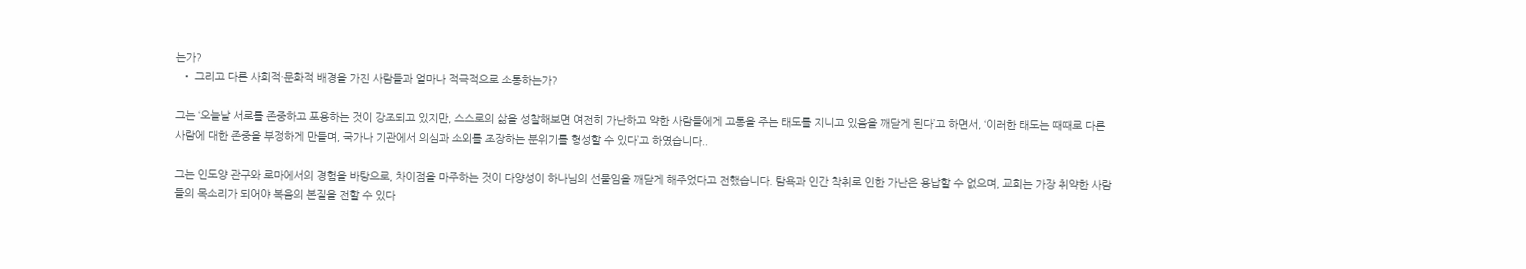는가?
  • 그리고 다른 사회적·문화적 배경을 가진 사람들과 얼마나 적극적으로 소통하는가?

그는 ‘오늘날 서로를 존중하고 포용하는 것이 강조되고 있지만, 스스로의 삶을 성찰해보면 여전히 가난하고 약한 사람들에게 고통을 주는 태도를 지니고 있음을 깨닫게 된다’고 하면서, ‘이러한 태도는 때때로 다른 사람에 대한 존중을 부정하게 만들며, 국가나 기관에서 의심과 소외를 조장하는 분위기를 형성할 수 있다’고 하였습니다..

그는 인도양 관구와 로마에서의 경험을 바탕으로, 차이점을 마주하는 것이 다양성이 하나님의 선물임을 깨닫게 해주었다고 전했습니다. 탐욕과 인간 착취로 인한 가난은 용납할 수 없으며, 교회는 가장 취약한 사람들의 목소리가 되어야 복음의 본질을 전할 수 있다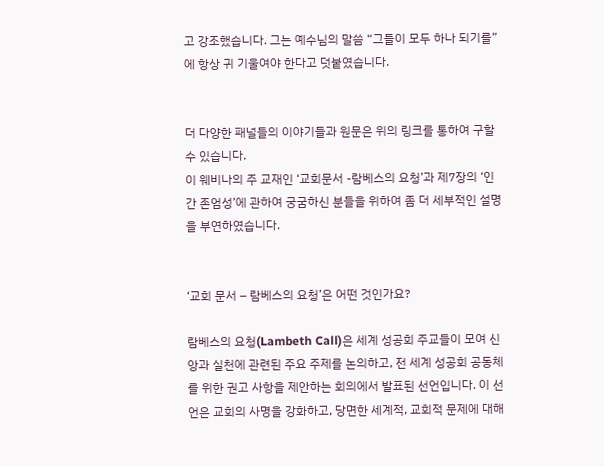고 강조했습니다. 그는 예수님의 말씀 “그들이 모두 하나 되기를”에 항상 귀 기울여야 한다고 덧붙였습니다.


더 다양한 패널들의 이야기들과 원문은 위의 링크를 통하여 구할 수 있습니다.
이 웨비나의 주 교재인 ‘교회문서 -람베스의 요청’과 제7장의 ‘인간 존엄성’에 관하여 궁굼하신 분들을 위하여 좀 더 세부적인 설명을 부연하였습니다.


‘교회 문서 – 람베스의 요청’은 어떤 것인가요?

람베스의 요청(Lambeth Call)은 세계 성공회 주교들이 모여 신앙과 실천에 관련된 주요 주제를 논의하고, 전 세계 성공회 공동체를 위한 권고 사항을 제안하는 회의에서 발표된 선언입니다. 이 선언은 교회의 사명을 강화하고, 당면한 세계적, 교회적 문제에 대해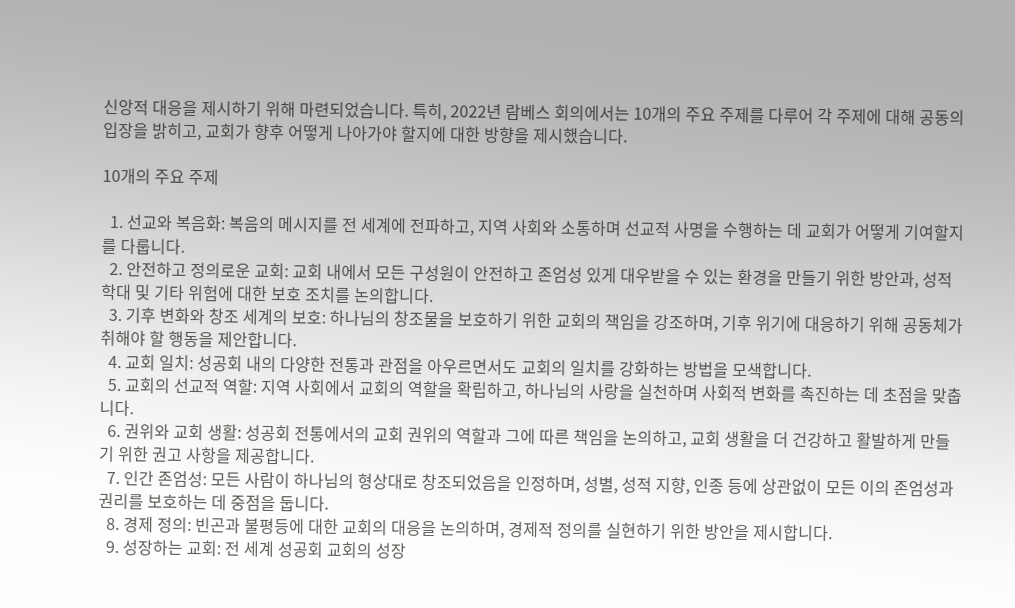신앙적 대응을 제시하기 위해 마련되었습니다. 특히, 2022년 람베스 회의에서는 10개의 주요 주제를 다루어 각 주제에 대해 공동의 입장을 밝히고, 교회가 향후 어떻게 나아가야 할지에 대한 방향을 제시했습니다.

10개의 주요 주제

  1. 선교와 복음화: 복음의 메시지를 전 세계에 전파하고, 지역 사회와 소통하며 선교적 사명을 수행하는 데 교회가 어떻게 기여할지를 다룹니다.
  2. 안전하고 정의로운 교회: 교회 내에서 모든 구성원이 안전하고 존엄성 있게 대우받을 수 있는 환경을 만들기 위한 방안과, 성적 학대 및 기타 위험에 대한 보호 조치를 논의합니다.
  3. 기후 변화와 창조 세계의 보호: 하나님의 창조물을 보호하기 위한 교회의 책임을 강조하며, 기후 위기에 대응하기 위해 공동체가 취해야 할 행동을 제안합니다.
  4. 교회 일치: 성공회 내의 다양한 전통과 관점을 아우르면서도 교회의 일치를 강화하는 방법을 모색합니다.
  5. 교회의 선교적 역할: 지역 사회에서 교회의 역할을 확립하고, 하나님의 사랑을 실천하며 사회적 변화를 촉진하는 데 초점을 맞춥니다.
  6. 권위와 교회 생활: 성공회 전통에서의 교회 권위의 역할과 그에 따른 책임을 논의하고, 교회 생활을 더 건강하고 활발하게 만들기 위한 권고 사항을 제공합니다.
  7. 인간 존엄성: 모든 사람이 하나님의 형상대로 창조되었음을 인정하며, 성별, 성적 지향, 인종 등에 상관없이 모든 이의 존엄성과 권리를 보호하는 데 중점을 둡니다.
  8. 경제 정의: 빈곤과 불평등에 대한 교회의 대응을 논의하며, 경제적 정의를 실현하기 위한 방안을 제시합니다.
  9. 성장하는 교회: 전 세계 성공회 교회의 성장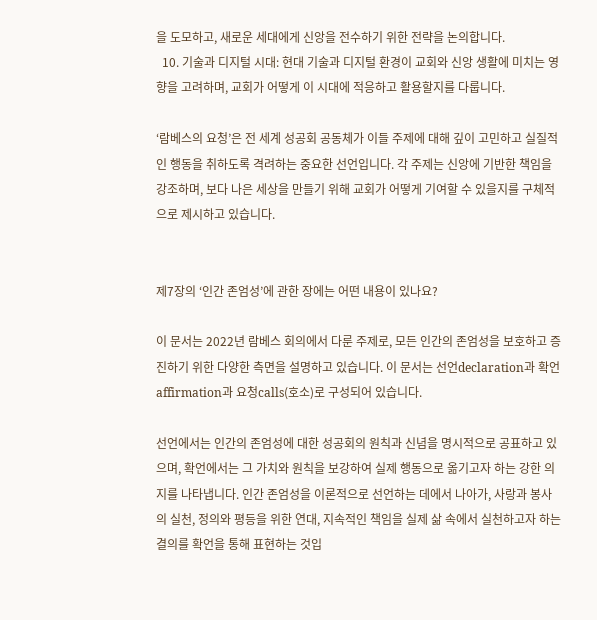을 도모하고, 새로운 세대에게 신앙을 전수하기 위한 전략을 논의합니다.
  10. 기술과 디지털 시대: 현대 기술과 디지털 환경이 교회와 신앙 생활에 미치는 영향을 고려하며, 교회가 어떻게 이 시대에 적응하고 활용할지를 다룹니다.

‘람베스의 요청’은 전 세계 성공회 공동체가 이들 주제에 대해 깊이 고민하고 실질적인 행동을 취하도록 격려하는 중요한 선언입니다. 각 주제는 신앙에 기반한 책임을 강조하며, 보다 나은 세상을 만들기 위해 교회가 어떻게 기여할 수 있을지를 구체적으로 제시하고 있습니다.


제7장의 ‘인간 존엄성’에 관한 장에는 어떤 내용이 있나요?

이 문서는 2022년 람베스 회의에서 다룬 주제로, 모든 인간의 존엄성을 보호하고 증진하기 위한 다양한 측면을 설명하고 있습니다. 이 문서는 선언declaration과 확언affirmation과 요청calls(호소)로 구성되어 있습니다.

선언에서는 인간의 존엄성에 대한 성공회의 원칙과 신념을 명시적으로 공표하고 있으며, 확언에서는 그 가치와 원칙을 보강하여 실제 행동으로 옮기고자 하는 강한 의지를 나타냅니다. 인간 존엄성을 이론적으로 선언하는 데에서 나아가, 사랑과 봉사의 실천, 정의와 평등을 위한 연대, 지속적인 책임을 실제 삶 속에서 실천하고자 하는 결의를 확언을 통해 표현하는 것입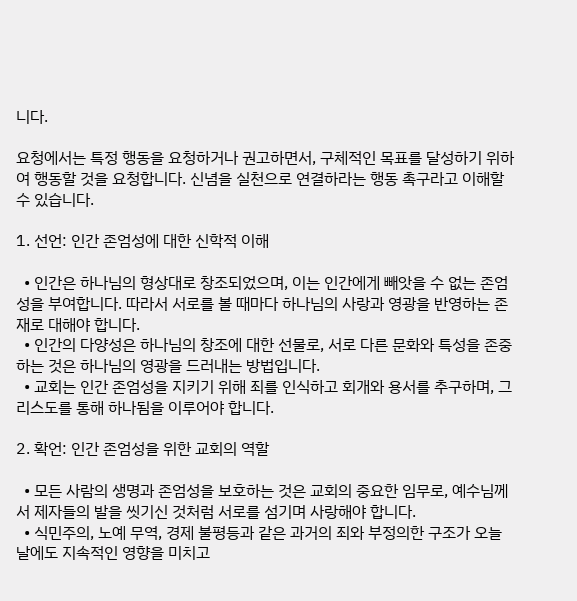니다.

요청에서는 특정 행동을 요청하거나 권고하면서, 구체적인 목표를 달성하기 위하여 행동할 것을 요청합니다. 신념을 실천으로 연결하라는 행동 촉구라고 이해할 수 있습니다.

1. 선언: 인간 존엄성에 대한 신학적 이해

  • 인간은 하나님의 형상대로 창조되었으며, 이는 인간에게 빼앗을 수 없는 존엄성을 부여합니다. 따라서 서로를 볼 때마다 하나님의 사랑과 영광을 반영하는 존재로 대해야 합니다.
  • 인간의 다양성은 하나님의 창조에 대한 선물로, 서로 다른 문화와 특성을 존중하는 것은 하나님의 영광을 드러내는 방법입니다.
  • 교회는 인간 존엄성을 지키기 위해 죄를 인식하고 회개와 용서를 추구하며, 그리스도를 통해 하나됨을 이루어야 합니다.

2. 확언: 인간 존엄성을 위한 교회의 역할

  • 모든 사람의 생명과 존엄성을 보호하는 것은 교회의 중요한 임무로, 예수님께서 제자들의 발을 씻기신 것처럼 서로를 섬기며 사랑해야 합니다.
  • 식민주의, 노예 무역, 경제 불평등과 같은 과거의 죄와 부정의한 구조가 오늘날에도 지속적인 영향을 미치고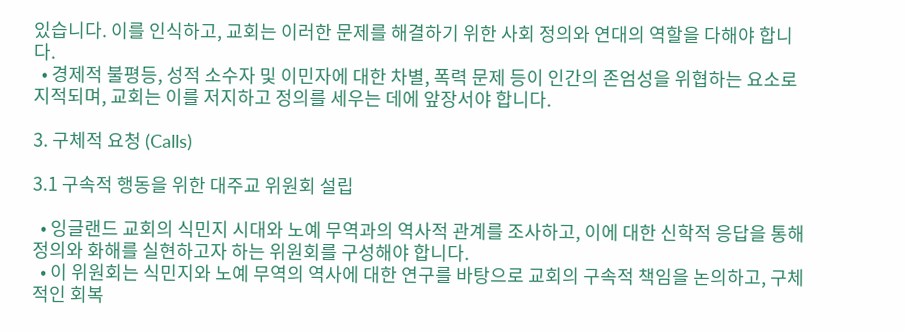있습니다. 이를 인식하고, 교회는 이러한 문제를 해결하기 위한 사회 정의와 연대의 역할을 다해야 합니다.
  • 경제적 불평등, 성적 소수자 및 이민자에 대한 차별, 폭력 문제 등이 인간의 존엄성을 위협하는 요소로 지적되며, 교회는 이를 저지하고 정의를 세우는 데에 앞장서야 합니다.

3. 구체적 요청 (Calls)

3.1 구속적 행동을 위한 대주교 위원회 설립

  • 잉글랜드 교회의 식민지 시대와 노예 무역과의 역사적 관계를 조사하고, 이에 대한 신학적 응답을 통해 정의와 화해를 실현하고자 하는 위원회를 구성해야 합니다.
  • 이 위원회는 식민지와 노예 무역의 역사에 대한 연구를 바탕으로 교회의 구속적 책임을 논의하고, 구체적인 회복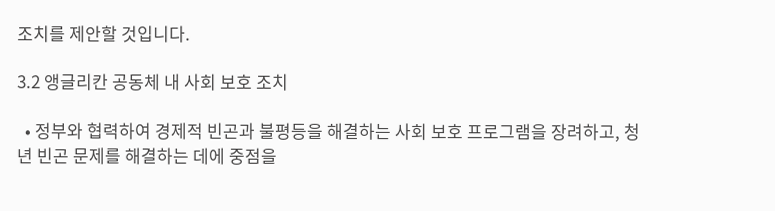조치를 제안할 것입니다.

3.2 앵글리칸 공동체 내 사회 보호 조치

  • 정부와 협력하여 경제적 빈곤과 불평등을 해결하는 사회 보호 프로그램을 장려하고, 청년 빈곤 문제를 해결하는 데에 중점을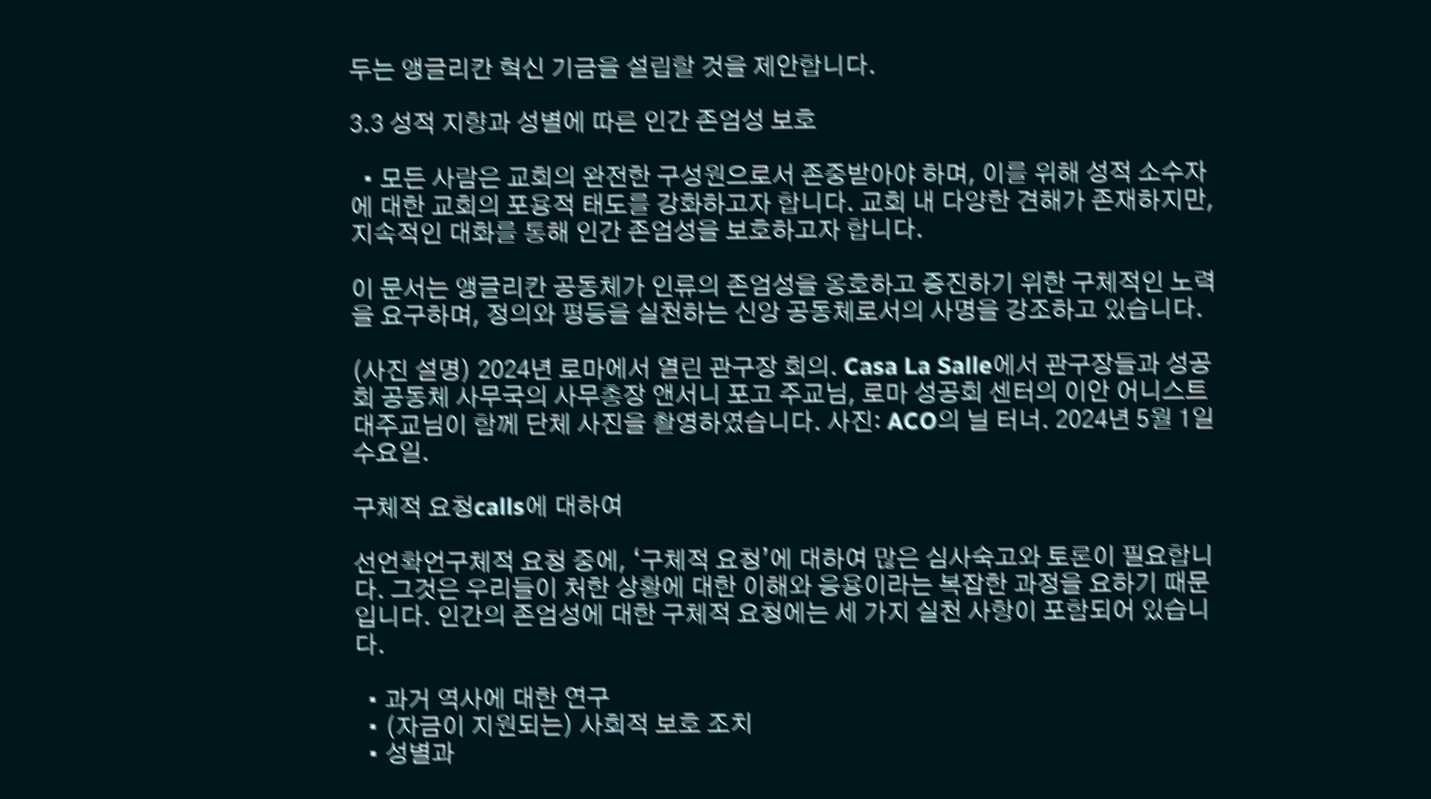두는 앵글리칸 혁신 기금을 설립할 것을 제안합니다.

3.3 성적 지향과 성별에 따른 인간 존엄성 보호

  • 모든 사람은 교회의 완전한 구성원으로서 존중받아야 하며, 이를 위해 성적 소수자에 대한 교회의 포용적 태도를 강화하고자 합니다. 교회 내 다양한 견해가 존재하지만, 지속적인 대화를 통해 인간 존엄성을 보호하고자 합니다.

이 문서는 앵글리칸 공동체가 인류의 존엄성을 옹호하고 증진하기 위한 구체적인 노력을 요구하며, 정의와 평등을 실천하는 신앙 공동체로서의 사명을 강조하고 있습니다.

(사진 설명) 2024년 로마에서 열린 관구장 회의. Casa La Salle에서 관구장들과 성공회 공동체 사무국의 사무총장 앤서니 포고 주교님, 로마 성공회 센터의 이안 어니스트 대주교님이 함께 단체 사진을 촬영하였습니다. 사진: ACO의 닐 터너. 2024년 5월 1일 수요일.

구체적 요청calls에 대하여

선언확언구체적 요청 중에, ‘구체적 요청’에 대하여 많은 심사숙고와 토론이 필요합니다. 그것은 우리들이 처한 상황에 대한 이해와 응용이라는 복잡한 과정을 요하기 때문입니다. 인간의 존엄성에 대한 구체적 요청에는 세 가지 실천 사항이 포함되어 있습니다.

  • 과거 역사에 대한 연구
  • (자금이 지원되는) 사회적 보호 조치
  • 성별과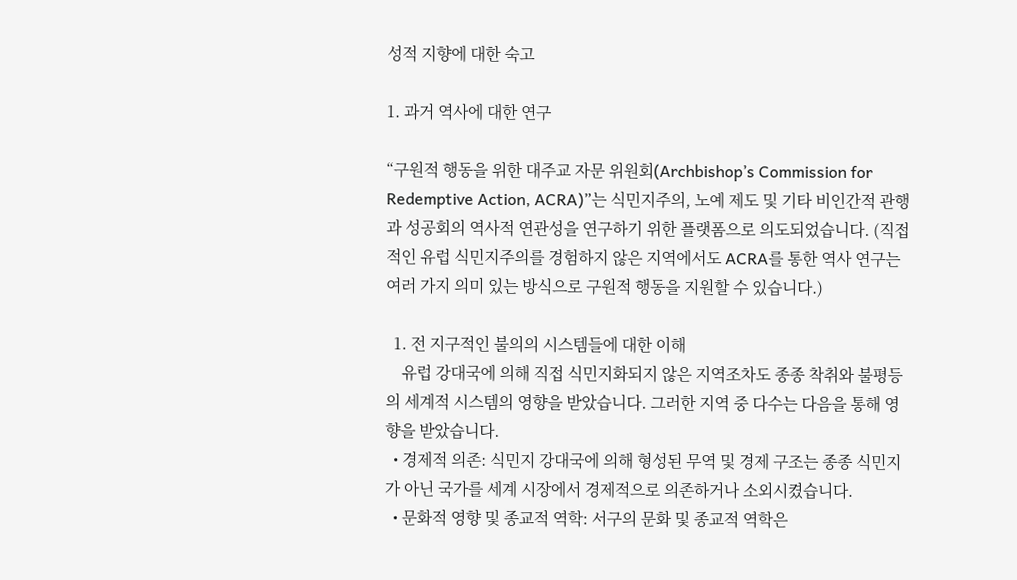성적 지향에 대한 숙고

1. 과거 역사에 대한 연구

“구원적 행동을 위한 대주교 자문 위원회(Archbishop’s Commission for Redemptive Action, ACRA)”는 식민지주의, 노예 제도 및 기타 비인간적 관행과 성공회의 역사적 연관성을 연구하기 위한 플랫폼으로 의도되었습니다. (직접적인 유럽 식민지주의를 경험하지 않은 지역에서도 ACRA를 통한 역사 연구는 여러 가지 의미 있는 방식으로 구원적 행동을 지원할 수 있습니다.)

  1. 전 지구적인 불의의 시스템들에 대한 이해
    유럽 강대국에 의해 직접 식민지화되지 않은 지역조차도 종종 착취와 불평등의 세계적 시스템의 영향을 받았습니다. 그러한 지역 중 다수는 다음을 통해 영향을 받았습니다.
  • 경제적 의존: 식민지 강대국에 의해 형성된 무역 및 경제 구조는 종종 식민지가 아닌 국가를 세계 시장에서 경제적으로 의존하거나 소외시켰습니다.
  • 문화적 영향 및 종교적 역학: 서구의 문화 및 종교적 역학은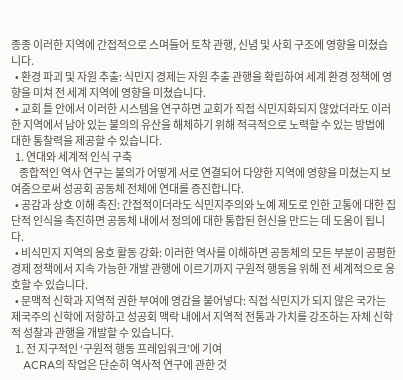종종 이러한 지역에 간접적으로 스며들어 토착 관행, 신념 및 사회 구조에 영향을 미쳤습니다.
  • 환경 파괴 및 자원 추출: 식민지 경제는 자원 추출 관행을 확립하여 세계 환경 정책에 영향을 미쳐 전 세계 지역에 영향을 미쳤습니다.
  • 교회 틀 안에서 이러한 시스템을 연구하면 교회가 직접 식민지화되지 않았더라도 이러한 지역에서 남아 있는 불의의 유산을 해체하기 위해 적극적으로 노력할 수 있는 방법에 대한 통찰력을 제공할 수 있습니다.
  1. 연대와 세계적 인식 구축
    종합적인 역사 연구는 불의가 어떻게 서로 연결되어 다양한 지역에 영향을 미쳤는지 보여줌으로써 성공회 공동체 전체에 연대를 증진합니다.
  • 공감과 상호 이해 촉진: 간접적이더라도 식민지주의와 노예 제도로 인한 고통에 대한 집단적 인식을 촉진하면 공동체 내에서 정의에 대한 통합된 헌신을 만드는 데 도움이 됩니다.
  • 비식민지 지역의 옹호 활동 강화: 이러한 역사를 이해하면 공동체의 모든 부분이 공평한 경제 정책에서 지속 가능한 개발 관행에 이르기까지 구원적 행동을 위해 전 세계적으로 옹호할 수 있습니다.
  • 문맥적 신학과 지역적 권한 부여에 영감을 불어넣다: 직접 식민지가 되지 않은 국가는 제국주의 신학에 저항하고 성공회 맥락 내에서 지역적 전통과 가치를 강조하는 자체 신학적 성찰과 관행을 개발할 수 있습니다.
  1. 전 지구적인 ‘구원적 행동 프레임워크’에 기여
    ACRA의 작업은 단순히 역사적 연구에 관한 것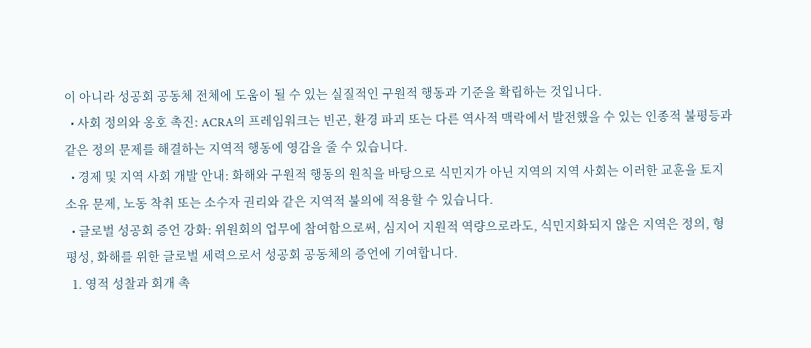이 아니라 성공회 공동체 전체에 도움이 될 수 있는 실질적인 구원적 행동과 기준을 확립하는 것입니다.
  • 사회 정의와 옹호 촉진: ACRA의 프레임워크는 빈곤, 환경 파괴 또는 다른 역사적 맥락에서 발전했을 수 있는 인종적 불평등과 같은 정의 문제를 해결하는 지역적 행동에 영감을 줄 수 있습니다.
  • 경제 및 지역 사회 개발 안내: 화해와 구원적 행동의 원칙을 바탕으로 식민지가 아닌 지역의 지역 사회는 이러한 교훈을 토지 소유 문제, 노동 착취 또는 소수자 권리와 같은 지역적 불의에 적용할 수 있습니다.
  • 글로벌 성공회 증언 강화: 위원회의 업무에 참여함으로써, 심지어 지원적 역량으로라도, 식민지화되지 않은 지역은 정의, 형평성, 화해를 위한 글로벌 세력으로서 성공회 공동체의 증언에 기여합니다.
  1. 영적 성찰과 회개 촉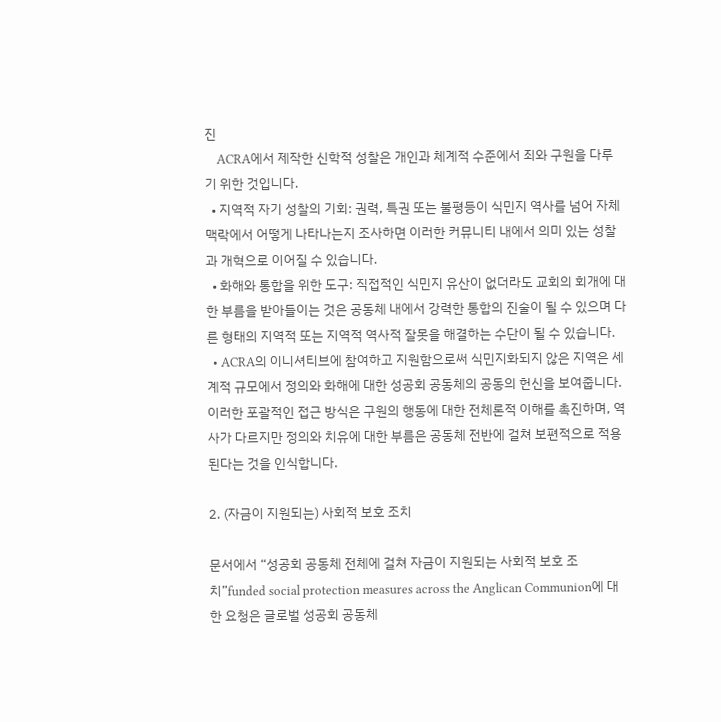진
    ACRA에서 제작한 신학적 성찰은 개인과 체계적 수준에서 죄와 구원을 다루기 위한 것입니다.
  • 지역적 자기 성찰의 기회: 권력, 특권 또는 불평등이 식민지 역사를 넘어 자체 맥락에서 어떻게 나타나는지 조사하면 이러한 커뮤니티 내에서 의미 있는 성찰과 개혁으로 이어질 수 있습니다.
  • 화해와 통합을 위한 도구: 직접적인 식민지 유산이 없더라도 교회의 회개에 대한 부름을 받아들이는 것은 공동체 내에서 강력한 통합의 진술이 될 수 있으며 다른 형태의 지역적 또는 지역적 역사적 잘못을 해결하는 수단이 될 수 있습니다.
  • ACRA의 이니셔티브에 참여하고 지원함으로써 식민지화되지 않은 지역은 세계적 규모에서 정의와 화해에 대한 성공회 공동체의 공동의 헌신을 보여줍니다. 이러한 포괄적인 접근 방식은 구원의 행동에 대한 전체론적 이해를 촉진하며, 역사가 다르지만 정의와 치유에 대한 부름은 공동체 전반에 걸쳐 보편적으로 적용된다는 것을 인식합니다.

2. (자금이 지원되는) 사회적 보호 조치

문서에서 “성공회 공동체 전체에 걸쳐 자금이 지원되는 사회적 보호 조치”funded social protection measures across the Anglican Communion에 대한 요청은 글로벌 성공회 공동체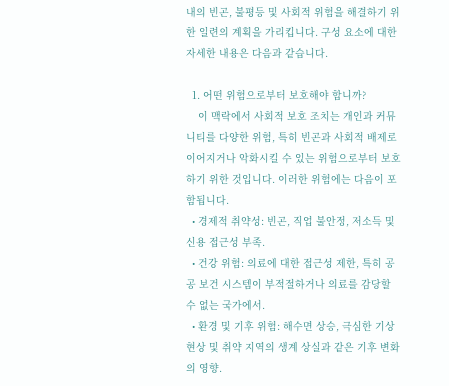내의 빈곤, 불평등 및 사회적 위험을 해결하기 위한 일련의 계획을 가리킵니다. 구성 요소에 대한 자세한 내용은 다음과 같습니다.

  1. 어떤 위험으로부터 보호해야 합니까?
    이 맥락에서 사회적 보호 조치는 개인과 커뮤니티를 다양한 위험, 특히 빈곤과 사회적 배제로 이어지거나 악화시킬 수 있는 위험으로부터 보호하기 위한 것입니다. 이러한 위험에는 다음이 포함됩니다.
  • 경제적 취약성: 빈곤, 직업 불안정, 저소득 및 신용 접근성 부족.
  • 건강 위험: 의료에 대한 접근성 제한, 특히 공공 보건 시스템이 부적절하거나 의료를 감당할 수 없는 국가에서.
  • 환경 및 기후 위험: 해수면 상승, 극심한 기상 현상 및 취약 지역의 생계 상실과 같은 기후 변화의 영향.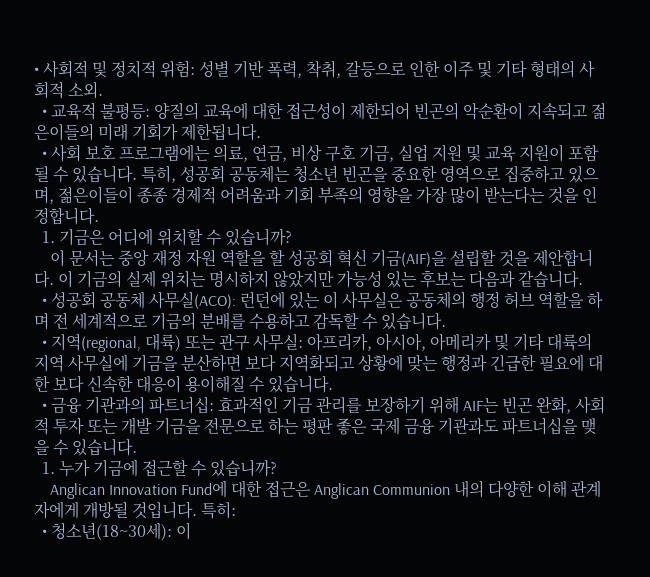• 사회적 및 정치적 위험: 성별 기반 폭력, 착취, 갈등으로 인한 이주 및 기타 형태의 사회적 소외.
  • 교육적 불평등: 양질의 교육에 대한 접근성이 제한되어 빈곤의 악순환이 지속되고 젊은이들의 미래 기회가 제한됩니다.
  • 사회 보호 프로그램에는 의료, 연금, 비상 구호 기금, 실업 지원 및 교육 지원이 포함될 수 있습니다. 특히, 성공회 공동체는 청소년 빈곤을 중요한 영역으로 집중하고 있으며, 젊은이들이 종종 경제적 어려움과 기회 부족의 영향을 가장 많이 받는다는 것을 인정합니다.
  1. 기금은 어디에 위치할 수 있습니까?
    이 문서는 중앙 재정 자원 역할을 할 성공회 혁신 기금(AIF)을 설립할 것을 제안합니다. 이 기금의 실제 위치는 명시하지 않았지만 가능성 있는 후보는 다음과 같습니다.
  • 성공회 공동체 사무실(ACO): 런던에 있는 이 사무실은 공동체의 행정 허브 역할을 하며 전 세계적으로 기금의 분배를 수용하고 감독할 수 있습니다.
  • 지역(regional, 대륙) 또는 관구 사무실: 아프리카, 아시아, 아메리카 및 기타 대륙의 지역 사무실에 기금을 분산하면 보다 지역화되고 상황에 맞는 행정과 긴급한 필요에 대한 보다 신속한 대응이 용이해질 수 있습니다.
  • 금융 기관과의 파트너십: 효과적인 기금 관리를 보장하기 위해 AIF는 빈곤 완화, 사회적 투자 또는 개발 기금을 전문으로 하는 평판 좋은 국제 금융 기관과도 파트너십을 맺을 수 있습니다.
  1. 누가 기금에 접근할 수 있습니까?
    Anglican Innovation Fund에 대한 접근은 Anglican Communion 내의 다양한 이해 관계자에게 개방될 것입니다. 특히:
  • 청소년(18~30세): 이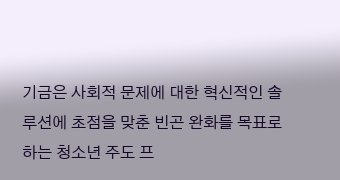기금은 사회적 문제에 대한 혁신적인 솔루션에 초점을 맞춘 빈곤 완화를 목표로 하는 청소년 주도 프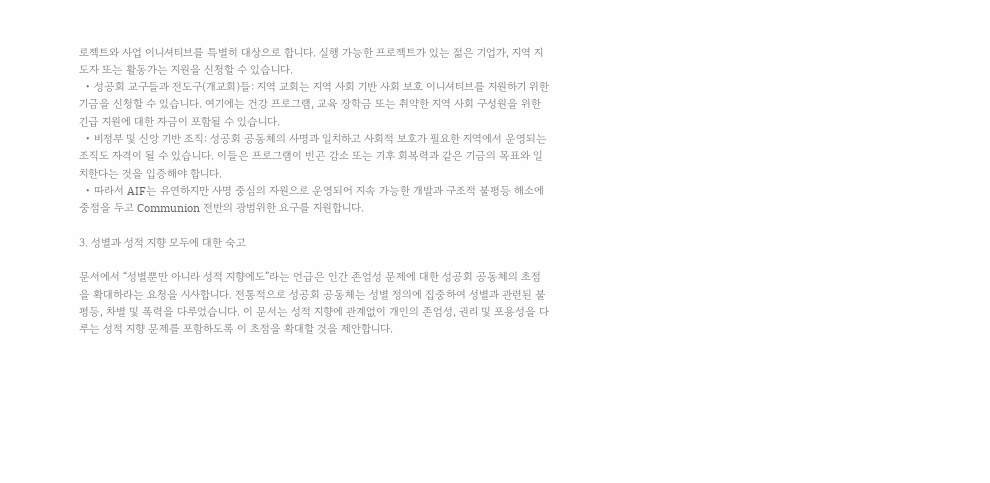로젝트와 사업 이니셔티브를 특별히 대상으로 합니다. 실행 가능한 프로젝트가 있는 젊은 기업가, 지역 지도자 또는 활동가는 지원을 신청할 수 있습니다.
  • 성공회 교구들과 전도구(개교회)들: 지역 교회는 지역 사회 기반 사회 보호 이니셔티브를 지원하기 위한 기금을 신청할 수 있습니다. 여기에는 건강 프로그램, 교육 장학금 또는 취약한 지역 사회 구성원을 위한 긴급 지원에 대한 자금이 포함될 수 있습니다.
  • 비정부 및 신앙 기반 조직: 성공회 공동체의 사명과 일치하고 사회적 보호가 필요한 지역에서 운영되는 조직도 자격이 될 수 있습니다. 이들은 프로그램이 빈곤 감소 또는 기후 회복력과 같은 기금의 목표와 일치한다는 것을 입증해야 합니다.
  • 따라서 AIF는 유연하지만 사명 중심의 자원으로 운영되어 지속 가능한 개발과 구조적 불평등 해소에 중점을 두고 Communion 전반의 광범위한 요구를 지원합니다.

3. 성별과 성적 지향 모두에 대한 숙고

문서에서 “성별뿐만 아니라 성적 지향에도”라는 언급은 인간 존엄성 문제에 대한 성공회 공동체의 초점을 확대하라는 요청을 시사합니다. 전통적으로 성공회 공동체는 성별 정의에 집중하여 성별과 관련된 불평등, 차별 및 폭력을 다루었습니다. 이 문서는 성적 지향에 관계없이 개인의 존엄성, 권리 및 포용성을 다루는 성적 지향 문제를 포함하도록 이 초점을 확대할 것을 제안합니다.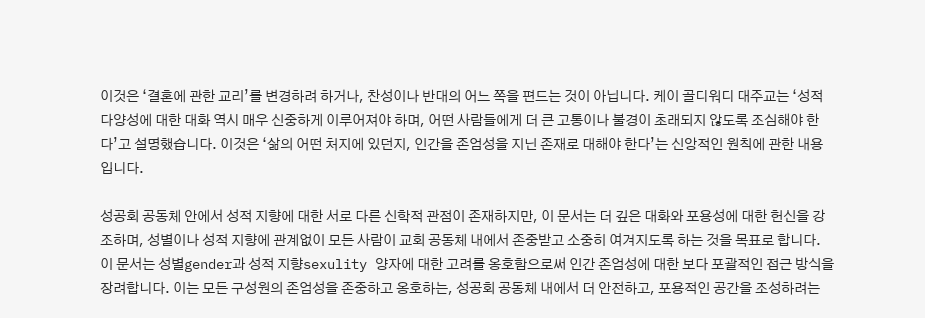이것은 ‘결혼에 관한 교리’를 변경하려 하거나, 찬성이나 반대의 어느 쪽을 편드는 것이 아닙니다. 케이 골디워디 대주교는 ‘성적 다양성에 대한 대화 역시 매우 신중하게 이루어져야 하며, 어떤 사람들에게 더 큰 고통이나 불경이 초래되지 않도록 조심해야 한다’고 설명했습니다. 이것은 ‘삶의 어떤 처지에 있던지, 인간을 존엄성을 지닌 존재로 대해야 한다’는 신앙적인 원칙에 관한 내용입니다.

성공회 공동체 안에서 성적 지향에 대한 서로 다른 신학적 관점이 존재하지만, 이 문서는 더 깊은 대화와 포용성에 대한 헌신을 강조하며, 성별이나 성적 지향에 관계없이 모든 사람이 교회 공동체 내에서 존중받고 소중히 여겨지도록 하는 것을 목표로 합니다. 이 문서는 성별gender과 성적 지향sexulity 양자에 대한 고려를 옹호함으로써 인간 존엄성에 대한 보다 포괄적인 접근 방식을 장려합니다. 이는 모든 구성원의 존엄성을 존중하고 옹호하는, 성공회 공동체 내에서 더 안전하고, 포용적인 공간을 조성하려는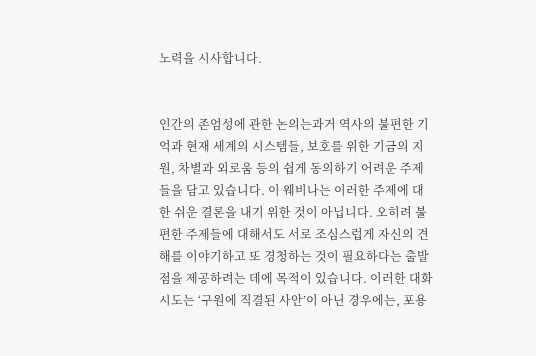노력을 시사합니다.


인간의 존엄성에 관한 논의는과거 역사의 불편한 기억과 현재 세계의 시스템들, 보호를 위한 기금의 지원, 차별과 외로움 등의 쉽게 동의하기 어려운 주제들을 담고 있습니다. 이 웨비나는 이러한 주제에 대한 쉬운 결론을 내기 위한 것이 아닙니다. 오히려 불편한 주제들에 대해서도 서로 조심스럽게 자신의 견해를 이야기하고 또 경청하는 것이 필요하다는 출발점을 제공하려는 데에 목적이 있습니다. 이러한 대화 시도는 ‘구원에 직결된 사안’이 아닌 경우에는, 포용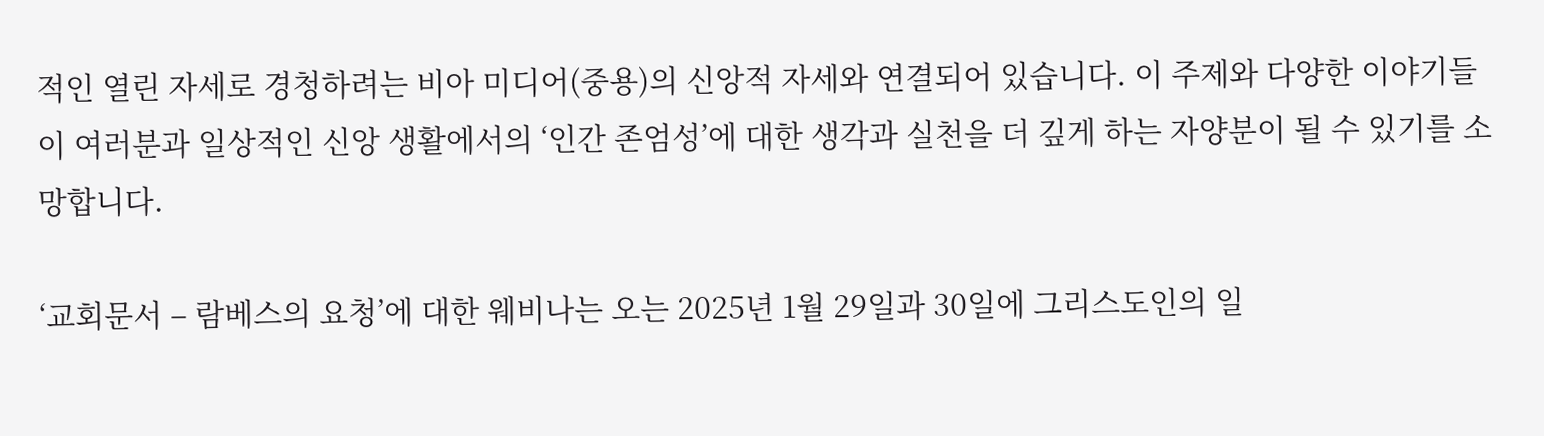적인 열린 자세로 경청하려는 비아 미디어(중용)의 신앙적 자세와 연결되어 있습니다. 이 주제와 다양한 이야기들이 여러분과 일상적인 신앙 생활에서의 ‘인간 존엄성’에 대한 생각과 실천을 더 깊게 하는 자양분이 될 수 있기를 소망합니다.

‘교회문서 – 람베스의 요청’에 대한 웨비나는 오는 2025년 1월 29일과 30일에 그리스도인의 일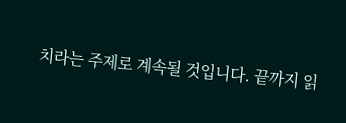치라는 주제로 계속될 것입니다. 끝까지 읽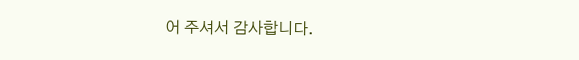어 주셔서 감사합니다.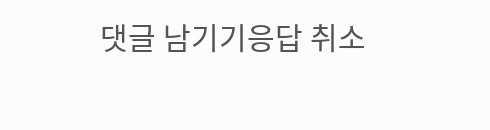댓글 남기기응답 취소